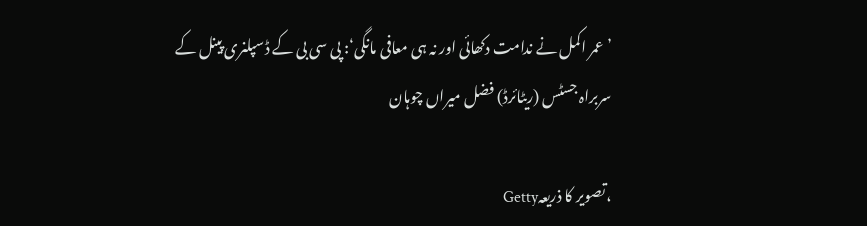’عمر اکمل نے ندامت دکھائی اور نہ ہی معافی مانگی‘: پی سی بی کے ڈسپلنری پینل کے سربراہ جسٹس (ریٹائرڈ) فضل میراں چوہان

،تصویر کا ذریعہGetty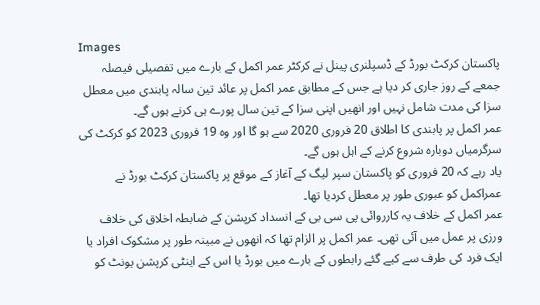Images
پاکستان کرکٹ بورڈ کے ڈسپلنری پینل نے کرکٹر عمر اکمل کے بارے میں تفصیلی فیصلہ جمعے کے روز جاری کر دیا ہے جس کے مطابق عمر اکمل پر عائد تین سالہ پابندی میں معطل سزا کی مدت شامل نہیں اور انھیں اپنی سزا کے تین سال پورے ہی کرنے ہوں گے۔
عمر اکمل پر پابندی کا اطلاق 20 فروری 2020 سے ہو گا اور وہ 19 فروری 2023 کو کرکٹ کی سرگرمیاں دوبارہ شروع کرنے کے اہل ہوں گے۔
یاد رہے کہ 20 فروری کو پاکستان سپر لیگ کے آغاز کے موقع پر پاکستان کرکٹ بورڈ نے عمراکمل کو عبوری طور پر معطل کردیا تھا۔
عمر اکمل کے خلاف یہ کارروائی پی سی بی کے انسداد کرپشن کے ضابطہ اخلاق کی خلاف ورزی پر عمل میں آئی تھی۔ عمر اکمل پر الزام تھا کہ انھوں نے مبینہ طور پر مشکوک افراد یا ایک فرد کی طرف سے کیے گئے رابطوں کے بارے میں بورڈ یا اس کے اینٹی کرپشن یونٹ کو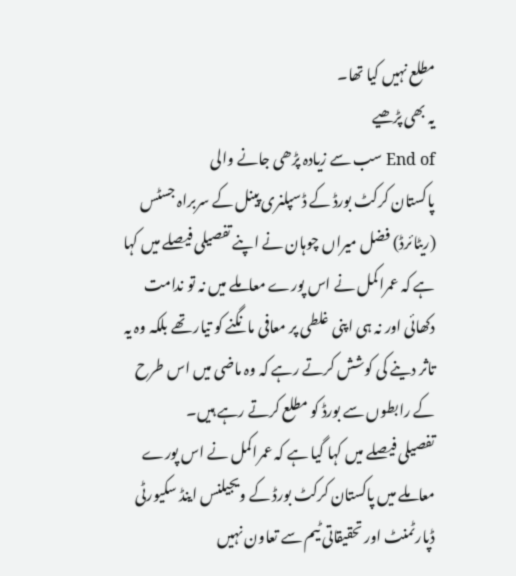مطلع نہیں کیا تھا۔
یہ بھی پڑھیے
End of سب سے زیادہ پڑھی جانے والی
پاکستان کرکٹ بورڈ کے ڈسپلنری پینل کے سربراہ جسٹس (ریٹائرڈ) فضل میراں چوہان نے اپنے تفصیلی فیصلے میں کہا ہے کہ عمراکمل نے اس پورے معاملے میں نہ تو ندامت دکھائی اور نہ ہی اپنی غلطی پر معافی مانگنے کو تیار تھے بلکہ وہ یہ تاثر دینے کی کوشش کرتے رہے کہ وہ ماضی میں اس طرح کے رابطوں سے بورڈ کو مطلع کرتے رہے ہیں۔
تفصیلی فیصلے میں کہا گیا ہے کہ عمراکمل نے اس پورے معاملے میں پاکستان کرکٹ بورڈ کے ویجیلنس اینڈ سکیورٹی ڈپارٹمنٹ اور تحقیقاتی ٹیم سے تعاون نہیں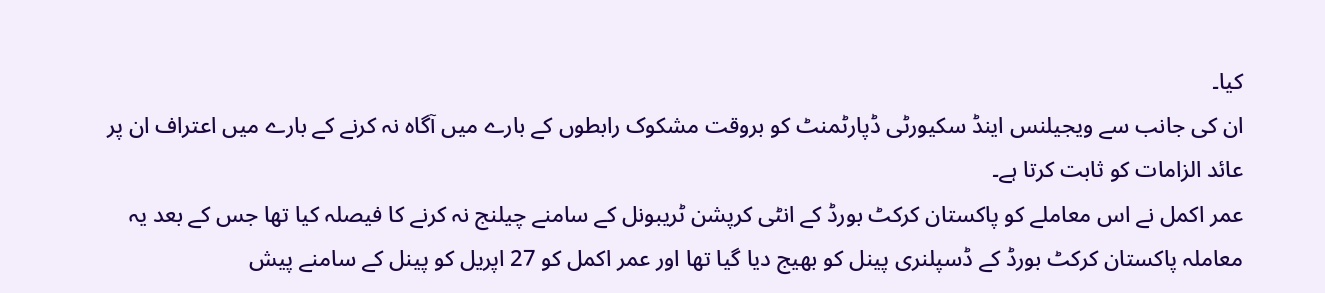کیا۔
ان کی جانب سے ویجیلنس اینڈ سکیورٹی ڈپارٹمنٹ کو بروقت مشکوک رابطوں کے بارے میں آگاہ نہ کرنے کے بارے میں اعتراف ان پر عائد الزامات کو ثابت کرتا ہے۔
عمر اکمل نے اس معاملے کو پاکستان کرکٹ بورڈ کے انٹی کرپشن ٹریبونل کے سامنے چیلنج نہ کرنے کا فیصلہ کیا تھا جس کے بعد یہ معاملہ پاکستان کرکٹ بورڈ کے ڈسپلنری پینل کو بھیج دیا گیا تھا اور عمر اکمل کو 27 اپریل کو پینل کے سامنے پیش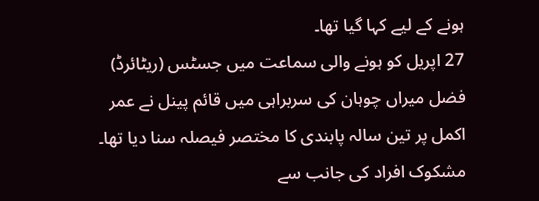ہونے کے لیے کہا گیا تھا۔
27 اپریل کو ہونے والی سماعت میں جسٹس (ریٹائرڈ) فضل میراں چوہان کی سربراہی میں قائم پینل نے عمر اکمل پر تین سالہ پابندی کا مختصر فیصلہ سنا دیا تھا۔
مشکوک افراد کی جانب سے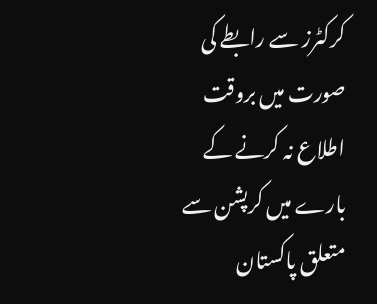کرکٹرز سے رابطے کی صورت میں بروقت اطلاع نہ کرنے کے بارے میں کرپشن سے متعلق پاکستان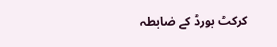کرکٹ بورڈ کے ضابطہ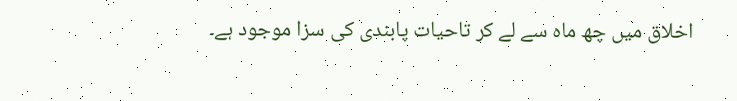اخلاق میں چھ ماہ سے لے کر تاحیات پابندی کی سزا موجود ہے۔